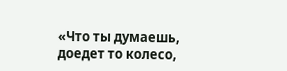«Что ты думаешь, доедет то колесо,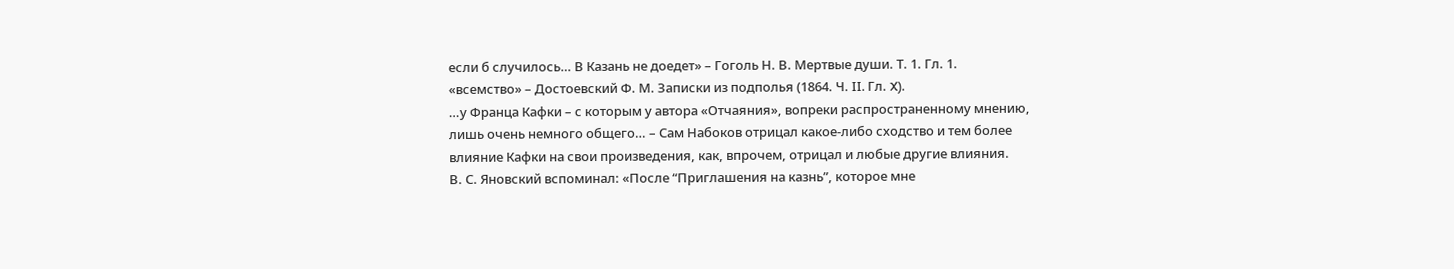если б случилось… В Казань не доедет» – Гоголь Н. В. Мертвые души. Т. 1. Гл. 1.
«всемство» – Достоевский Ф. М. Записки из подполья (1864. Ч. II. Гл. X).
…у Франца Кафки – с которым у автора «Отчаяния», вопреки распространенному мнению, лишь очень немного общего… – Сам Набоков отрицал какое-либо сходство и тем более влияние Кафки на свои произведения, как, впрочем, отрицал и любые другие влияния.
В. С. Яновский вспоминал: «После “Приглашения на казнь”, которое мне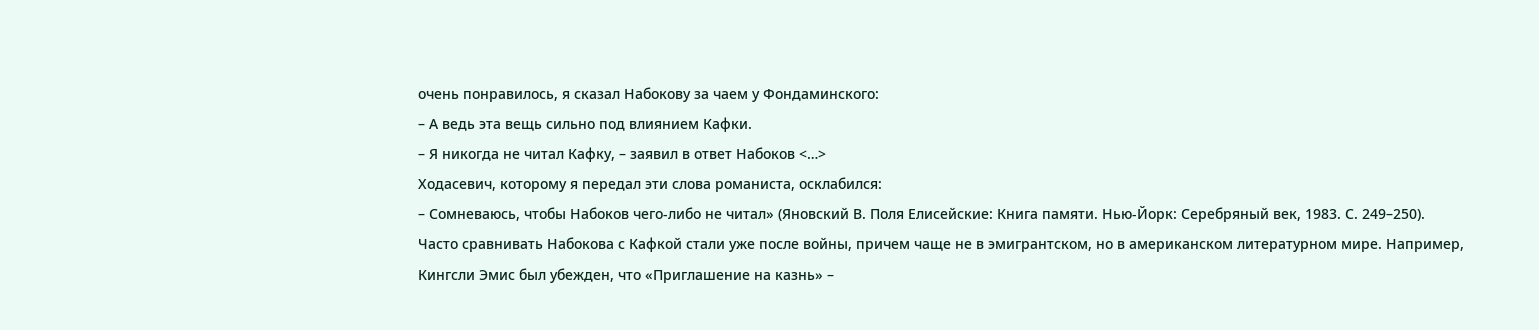очень понравилось, я сказал Набокову за чаем у Фондаминского:
– А ведь эта вещь сильно под влиянием Кафки.
– Я никогда не читал Кафку, – заявил в ответ Набоков <…>
Ходасевич, которому я передал эти слова романиста, осклабился:
– Сомневаюсь, чтобы Набоков чего-либо не читал» (Яновский В. Поля Елисейские: Книга памяти. Нью-Йорк: Серебряный век, 1983. С. 249–250).
Часто сравнивать Набокова с Кафкой стали уже после войны, причем чаще не в эмигрантском, но в американском литературном мире. Например, Кингсли Эмис был убежден, что «Приглашение на казнь» –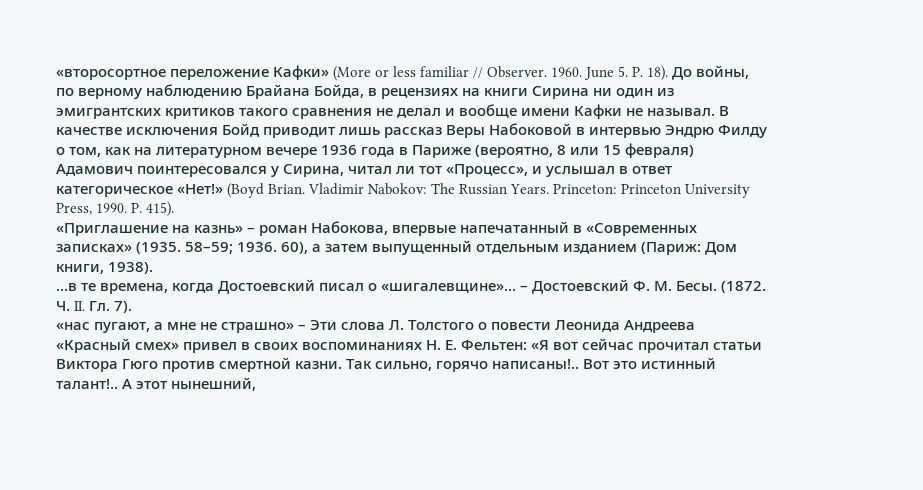«второсортное переложение Кафки» (More or less familiar // Observer. 1960. June 5. P. 18). До войны, по верному наблюдению Брайана Бойда, в рецензиях на книги Сирина ни один из эмигрантских критиков такого сравнения не делал и вообще имени Кафки не называл. В качестве исключения Бойд приводит лишь рассказ Веры Набоковой в интервью Эндрю Филду о том, как на литературном вечере 1936 года в Париже (вероятно, 8 или 15 февраля) Адамович поинтересовался у Сирина, читал ли тот «Процесс», и услышал в ответ категорическое «Нет!» (Boyd Brian. Vladimir Nabokov: The Russian Years. Princeton: Princeton University Press, 1990. P. 415).
«Приглашение на казнь» – роман Набокова, впервые напечатанный в «Современных записках» (1935. 58–59; 1936. 60), а затем выпущенный отдельным изданием (Париж: Дом книги, 1938).
…в те времена, когда Достоевский писал о «шигалевщине»… – Достоевский Ф. М. Бесы. (1872. Ч. II. Гл. 7).
«нас пугают, а мне не страшно» – Эти слова Л. Толстого о повести Леонида Андреева «Красный смех» привел в своих воспоминаниях Н. Е. Фельтен: «Я вот сейчас прочитал статьи Виктора Гюго против смертной казни. Так сильно, горячо написаны!.. Вот это истинный талант!.. А этот нынешний,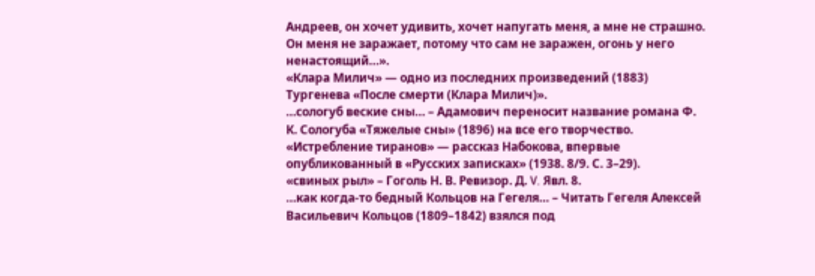Андреев, он хочет удивить, хочет напугать меня, а мне не страшно. Он меня не заражает, потому что сам не заражен, огонь у него ненастоящий…».
«Клара Милич» — одно из последних произведений (1883) Тургенева «После смерти (Клара Милич)».
…сологуб веские сны… – Адамович переносит название романа Ф. К. Сологуба «Тяжелые сны» (1896) на все его творчество.
«Истребление тиранов» — рассказ Набокова, впервые опубликованный в «Русских записках» (1938. 8/9. С. 3–29).
«свиных рыл» – Гоголь Н. В. Ревизор. Д. V. Явл. 8.
…как когда-то бедный Кольцов на Гегеля… – Читать Гегеля Алексей Васильевич Кольцов (1809–1842) взялся под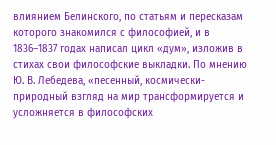влиянием Белинского, по статьям и пересказам которого знакомился с философией, и в 1836–1837 годах написал цикл «дум», изложив в стихах свои философские выкладки. По мнению Ю. В. Лебедева, «песенный, космически-природный взгляд на мир трансформируется и усложняется в философских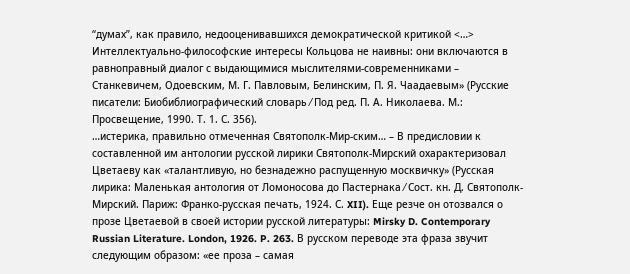“думах”, как правило, недооценивавшихся демократической критикой <…> Интеллектуально-философские интересы Кольцова не наивны: они включаются в равноправный диалог с выдающимися мыслителями-современниками – Станкевичем, Одоевским, М. Г. Павловым, Белинским, П. Я. Чаадаевым» (Русские писатели: Биобиблиографический словарь ⁄ Под ред. П. А. Николаева. М.: Просвещение, 1990. Т. 1. С. 356).
…истерика, правильно отмеченная Святополк-Мир-ским… – В предисловии к составленной им антологии русской лирики Святополк-Мирский охарактеризовал Цветаеву как «талантливую, но безнадежно распущенную москвичку» (Русская лирика: Маленькая антология от Ломоносова до Пастернака ⁄ Сост. кн. Д. Святополк-Мирский. Париж: Франко-русская печать, 1924. С. XII). Еще резче он отозвался о прозе Цветаевой в своей истории русской литературы: Mirsky D. Contemporary Russian Literature. London, 1926. P. 263. В русском переводе эта фраза звучит следующим образом: «ее проза – самая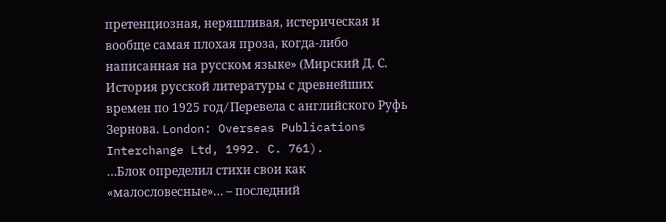претенциозная, неряшливая, истерическая и вообще самая плохая проза, когда-либо написанная на русском языке» (Мирский Д. С. История русской литературы с древнейших времен по 1925 год ⁄ Перевела с английского Руфь Зернова. London: Overseas Publications Interchange Ltd, 1992. C. 761).
…Блок определил стихи свои как «малословесные»… – последний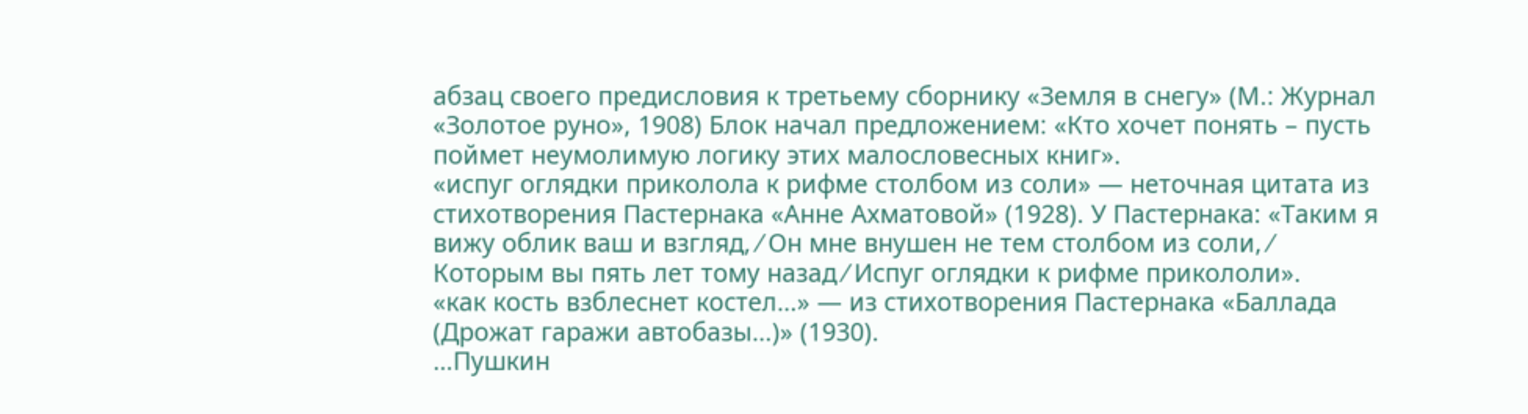абзац своего предисловия к третьему сборнику «Земля в снегу» (М.: Журнал «Золотое руно», 1908) Блок начал предложением: «Кто хочет понять – пусть поймет неумолимую логику этих малословесных книг».
«испуг оглядки приколола к рифме столбом из соли» — неточная цитата из стихотворения Пастернака «Анне Ахматовой» (1928). У Пастернака: «Таким я вижу облик ваш и взгляд, ⁄ Он мне внушен не тем столбом из соли, ⁄ Которым вы пять лет тому назад ⁄ Испуг оглядки к рифме прикололи».
«как кость взблеснет костел…» — из стихотворения Пастернака «Баллада (Дрожат гаражи автобазы…)» (1930).
…Пушкин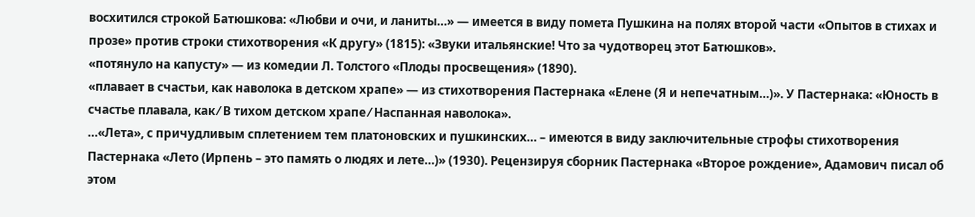восхитился строкой Батюшкова: «Любви и очи, и ланиты…» — имеется в виду помета Пушкина на полях второй части «Опытов в стихах и прозе» против строки стихотворения «К другу» (1815): «Звуки итальянские! Что за чудотворец этот Батюшков».
«потянуло на капусту» — из комедии Л. Толстого «Плоды просвещения» (1890).
«плавает в счастьи, как наволока в детском храпе» — из стихотворения Пастернака «Елене (Я и непечатным…)». У Пастернака: «Юность в счастье плавала, как ⁄ В тихом детском храпе ⁄ Наспанная наволока».
…«Лета», с причудливым сплетением тем платоновских и пушкинских… – имеются в виду заключительные строфы стихотворения Пастернака «Лето (Ирпень – это память о людях и лете…)» (1930). Рецензируя сборник Пастернака «Второе рождение», Адамович писал об этом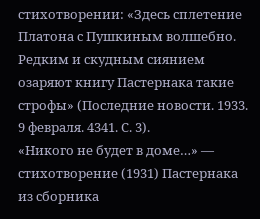стихотворении: «Здесь сплетение Платона с Пушкиным волшебно. Редким и скудным сиянием озаряют книгу Пастернака такие строфы» (Последние новости. 1933. 9 февраля. 4341. С. 3).
«Никого не будет в доме…» — стихотворение (1931) Пастернака из сборника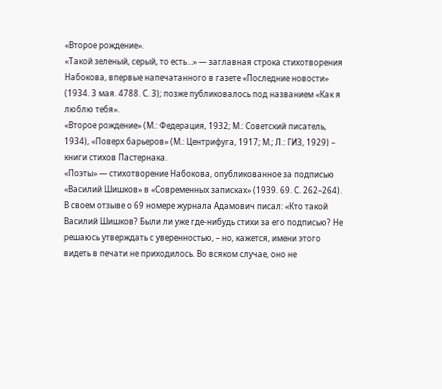«Второе рождение».
«Такой зеленый, серый, то есть…» — заглавная строка стихотворения Набокова, впервые напечатанного в газете «Последние новости» (1934. 3 мая. 4788. С. 3); позже публиковалось под названием «Как я люблю тебя».
«Второе рождение» (М.: Федерация, 1932; М.: Советский писатель, 1934), «Поверх барьеров» (М.: Центрифуга, 1917; М.; Л.: ГИЗ, 1929) – книги стихов Пастернака.
«Поэты» — стихотворение Набокова, опубликованное за подписью «Василий Шишков» в «Современных записках» (1939. 69. С. 262–264). В своем отзыве о 69 номере журнала Адамович писал: «Кто такой Василий Шишков? Были ли уже где-нибудь стихи за его подписью? Не решаюсь утверждать с уверенностью, – но, кажется, имени этого видеть в печати не приходилось. Во всяком случае, оно не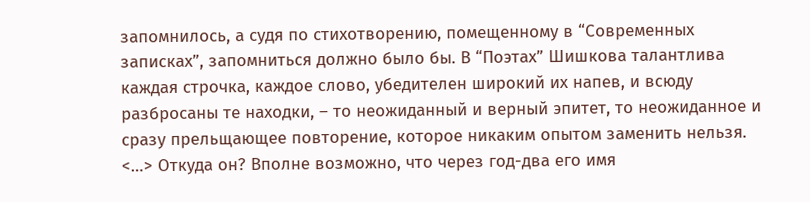запомнилось, а судя по стихотворению, помещенному в “Современных записках”, запомниться должно было бы. В “Поэтах” Шишкова талантлива каждая строчка, каждое слово, убедителен широкий их напев, и всюду разбросаны те находки, – то неожиданный и верный эпитет, то неожиданное и сразу прельщающее повторение, которое никаким опытом заменить нельзя. <…> Откуда он? Вполне возможно, что через год-два его имя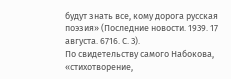будут знать все, кому дорога русская поэзия» (Последние новости. 1939. 17 августа. 6716. С. 3).
По свидетельству самого Набокова, «стихотворение,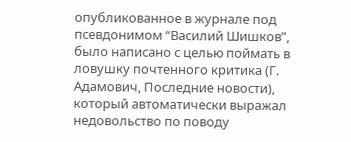опубликованное в журнале под псевдонимом “Василий Шишков”, было написано с целью поймать в ловушку почтенного критика (Г. Адамович, Последние новости), который автоматически выражал недовольство по поводу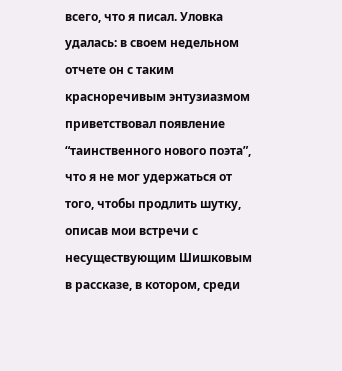всего, что я писал. Уловка удалась: в своем недельном отчете он с таким красноречивым энтузиазмом приветствовал появление “таинственного нового поэта”, что я не мог удержаться от того, чтобы продлить шутку, описав мои встречи с несуществующим Шишковым в рассказе, в котором, среди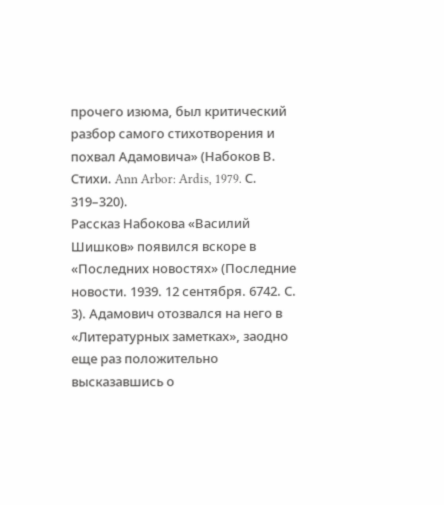прочего изюма, был критический разбор самого стихотворения и похвал Адамовича» (Набоков В. Стихи. Ann Arbor: Ardis, 1979. С. 319–320).
Рассказ Набокова «Василий Шишков» появился вскоре в «Последних новостях» (Последние новости. 1939. 12 сентября. 6742. С. 3). Адамович отозвался на него в «Литературных заметках», заодно еще раз положительно высказавшись о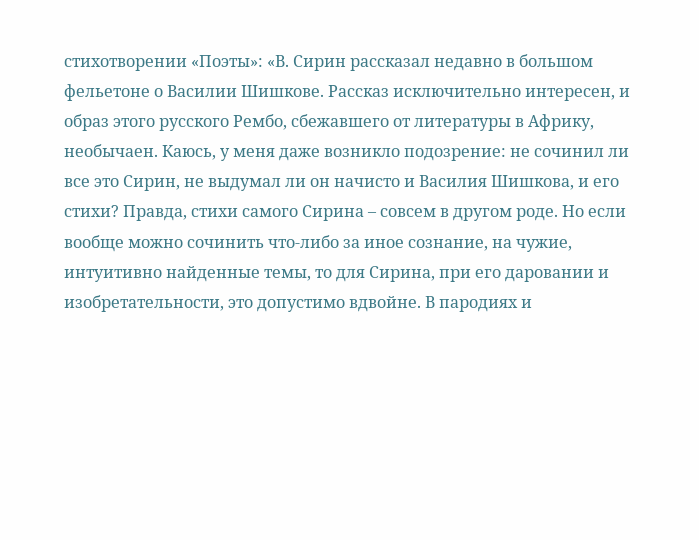стихотворении «Поэты»: «В. Сирин рассказал недавно в большом фельетоне о Василии Шишкове. Рассказ исключительно интересен, и образ этого русского Рембо, сбежавшего от литературы в Африку, необычаен. Каюсь, у меня даже возникло подозрение: не сочинил ли все это Сирин, не выдумал ли он начисто и Василия Шишкова, и его стихи? Правда, стихи самого Сирина – совсем в другом роде. Но если вообще можно сочинить что-либо за иное сознание, на чужие, интуитивно найденные темы, то для Сирина, при его даровании и изобретательности, это допустимо вдвойне. В пародиях и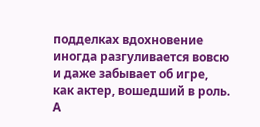подделках вдохновение иногда разгуливается вовсю и даже забывает об игре, как актер, вошедший в роль. А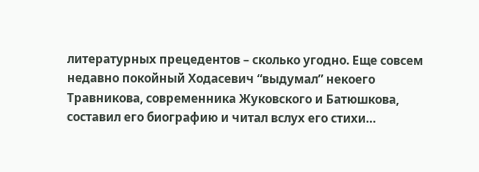литературных прецедентов – сколько угодно. Еще совсем недавно покойный Ходасевич “выдумал” некоего Травникова, современника Жуковского и Батюшкова, составил его биографию и читал вслух его стихи…